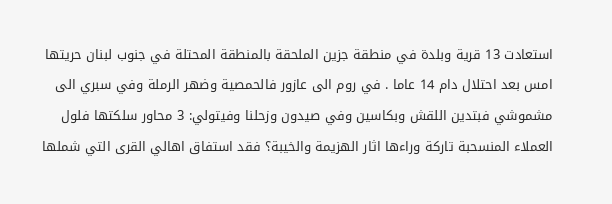استعادت 13 قرية وبلدة في منطقة جزين الملحقة بالمنطقة المحتلة في جنوب لبنان حريتها امس بعد احتلال دام 14 عاما . في روم الى عازور فالحمصية وضهر الرملة وفي سبري الى مشموشي فبتدين اللقش وبكاسين وفي صيدون وزحلنا وفيتولي: 3 محاور سلكتها فلول العملاء المنسحبة تاركة وراءها اثار الهزيمة والخيبة؟ فقد استفاق اهالي القرى التي شملها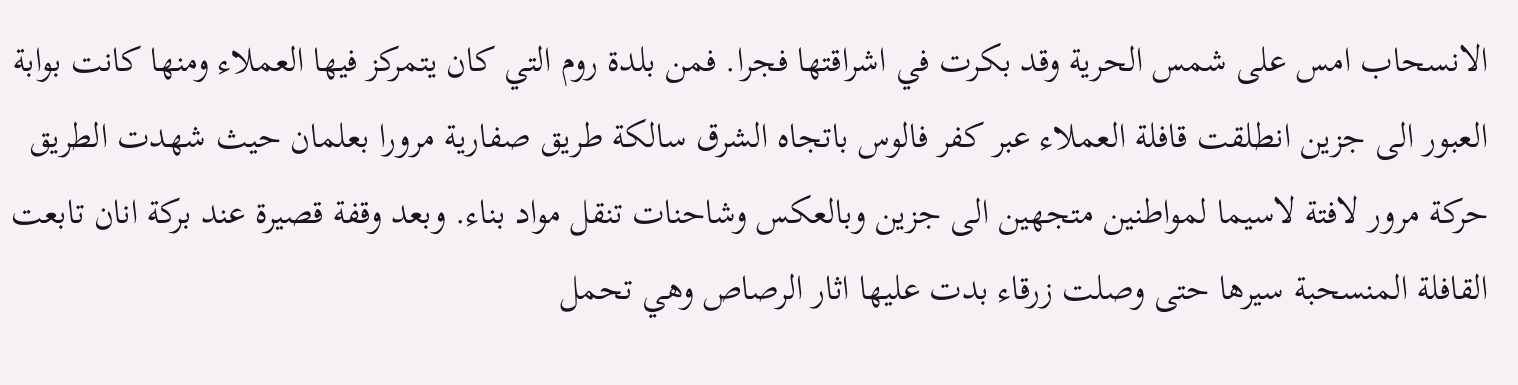الانسحاب امس على شمس الحرية وقد بكرت في اشراقتها فجرا. فمن بلدة روم التي كان يتمركز فيها العملاء ومنها كانت بوابة العبور الى جزين انطلقت قافلة العملاء عبر كفر فالوس باتجاه الشرق سالكة طريق صفارية مرورا بعلمان حيث شهدت الطريق حركة مرور لافتة لاسيما لمواطنين متجهين الى جزين وبالعكس وشاحنات تنقل مواد بناء. وبعد وقفة قصيرة عند بركة انان تابعت القافلة المنسحبة سيرها حتى وصلت زرقاء بدت عليها اثار الرصاص وهي تحمل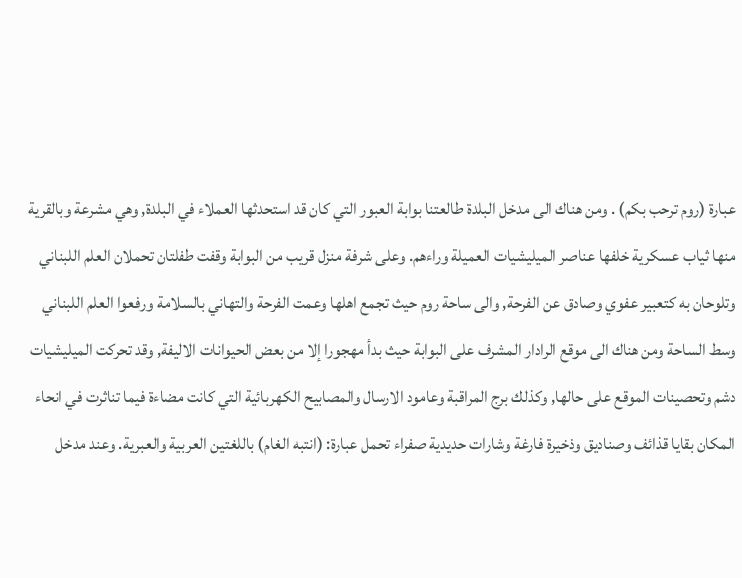عبارة (روم ترحب بكم) . ومن هناك الى مدخل البلدة طالعتنا بوابة العبور التي كان قد استحدثها العملاء في البلدة, وهي مشرعة وبالقرية منها ثياب عسكرية خلفها عناصر الميليشيات العميلة وراءهم. وعلى شرفة منزل قريب من البوابة وقفت طفلتان تحملان العلم اللبناني وتلوحان به كتعبير عفوي وصادق عن الفرحة, والى ساحة روم حيث تجمع اهلها وعمت الفرحة والتهاني بالسلامة ورفعوا العلم اللبناني وسط الساحة ومن هناك الى موقع الرادار المشرف على البوابة حيث بدأ مهجورا إلا من بعض الحيوانات الاليفة, وقد تحركت الميليشيات دشم وتحصينات الموقع على حالها, وكذلك برج المراقبة وعامود الارسال والمصابيح الكهربائية التي كانت مضاءة فيما تناثرت في انحاء المكان بقايا قذائف وصناديق وذخيرة فارغة وشارات حديدية صفراء تحمل عبارة: (انتبه الغام) باللغتين العربية والعبرية. وعند مدخل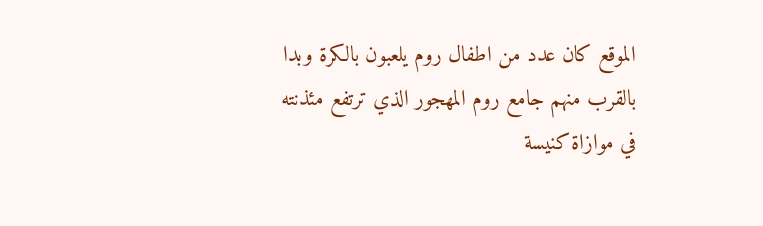الموقع كان عدد من اطفال روم يلعبون بالكرة وبدا بالقرب منهم جامع روم المهجور الذي ترتفع مئذنته في موازاة كنيسة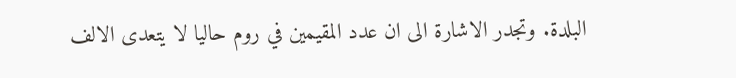البلدة. وتجدر الاشارة الى ان عدد المقيمين في روم حاليا لا يتعدى الالف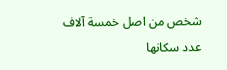شخص من اصل خمسة آلاف عدد سكانها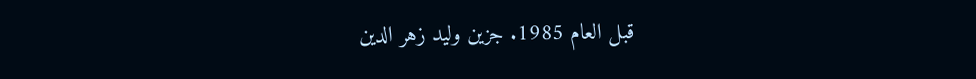قبل العام 1985. جزين وليد زهر الدين